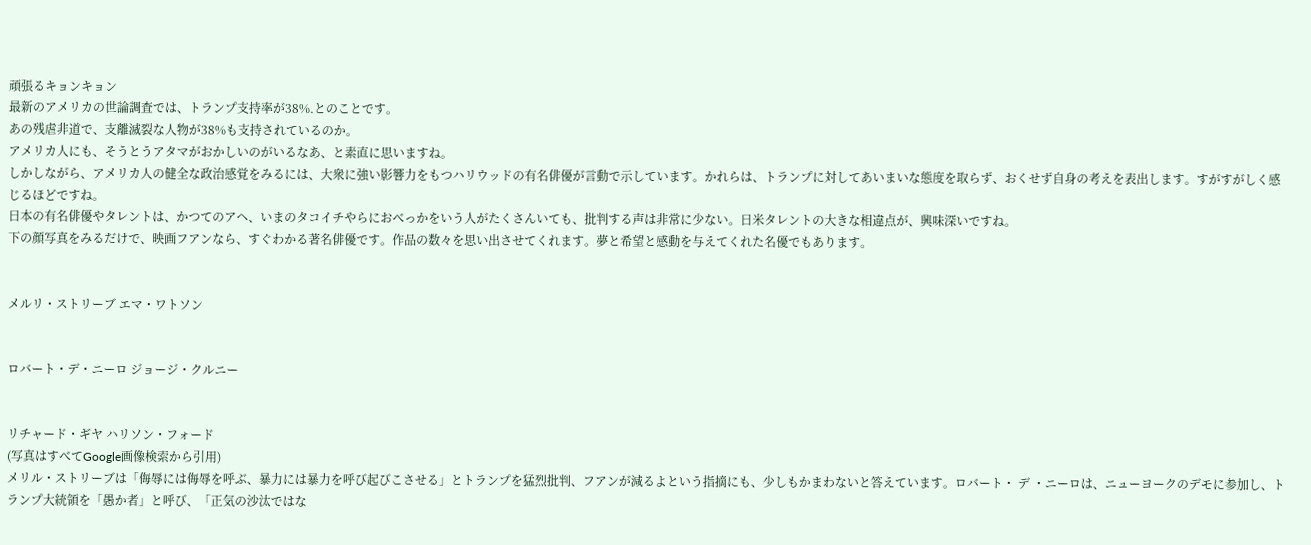頑張るキョンキョン
最新のアメリカの世論調査では、トランプ支持率が38%.とのことです。
あの残虐非道で、支離滅裂な人物が38%も支持されているのか。
アメリカ人にも、そうとうアタマがおかしいのがいるなあ、と素直に思いますね。
しかしながら、アメリカ人の健全な政治感覚をみるには、大衆に強い影響力をもつハリウッドの有名俳優が言動で示しています。かれらは、トランプに対してあいまいな態度を取らず、おくせず自身の考えを表出します。すがすがしく感じるほどですね。
日本の有名俳優やタレントは、かつてのアヘ、いまのタコイチやらにおべっかをいう人がたくさんいても、批判する声は非常に少ない。日米タレントの大きな相違点が、興味深いですね。
下の顔写真をみるだけで、映画フアンなら、すぐわかる著名俳優です。作品の数々を思い出させてくれます。夢と希望と感動を与えてくれた名優でもあります。


メルリ・ストリーブ エマ・ワトソン


ロバート・デ・ニーロ ジョージ・クルニー


リチャード・ギヤ ハリソン・フォード
(写真はすべてGoogle画像検索から引用)
メリル・ストリーブは「侮辱には侮辱を呼ぶ、暴力には暴力を呼び起びこさせる」とトランプを猛烈批判、フアンが減るよという指摘にも、少しもかまわないと答えています。ロバート・ デ ・ニーロは、ニューヨークのデモに参加し、トランプ大統領を「愚か者」と呼び、「正気の沙汰ではな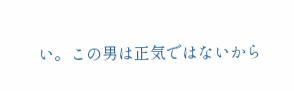い。この男は正気ではないから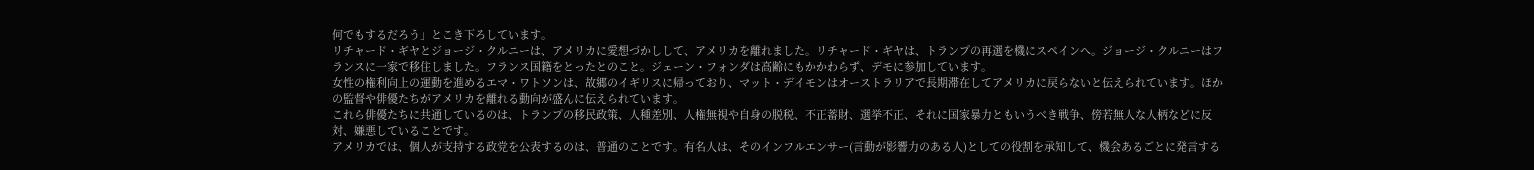何でもするだろう」とこき下ろしています。
リチャード・ギヤとジョージ・クルニーは、アメリカに愛想づかしして、アメリカを離れました。リチャード・ギヤは、トランプの再選を機にスペインへ。ジョージ・クルニーはフランスに一家で移住しました。フランス国籍をとったとのこと。ジェーン・フォンダは高齢にもかかわらず、デモに参加しています。
女性の権利向上の運動を進めるエマ・ワトソンは、故郷のイギリスに帰っており、マット・デイモンはオーストラリアで長期滞在してアメリカに戻らないと伝えられています。ほかの監督や俳優たちがアメリカを離れる動向が盛んに伝えられています。
これら俳優たちに共通しているのは、トランプの移民政策、人種差別、人権無視や自身の脱税、不正蓄財、選挙不正、それに国家暴力ともいうべき戦争、傍若無人な人柄などに反対、嫌悪していることです。
アメリカでは、個人が支持する政党を公表するのは、普通のことです。有名人は、そのインフルエンサー(言動が影響力のある人)としての役割を承知して、機会あるごとに発言する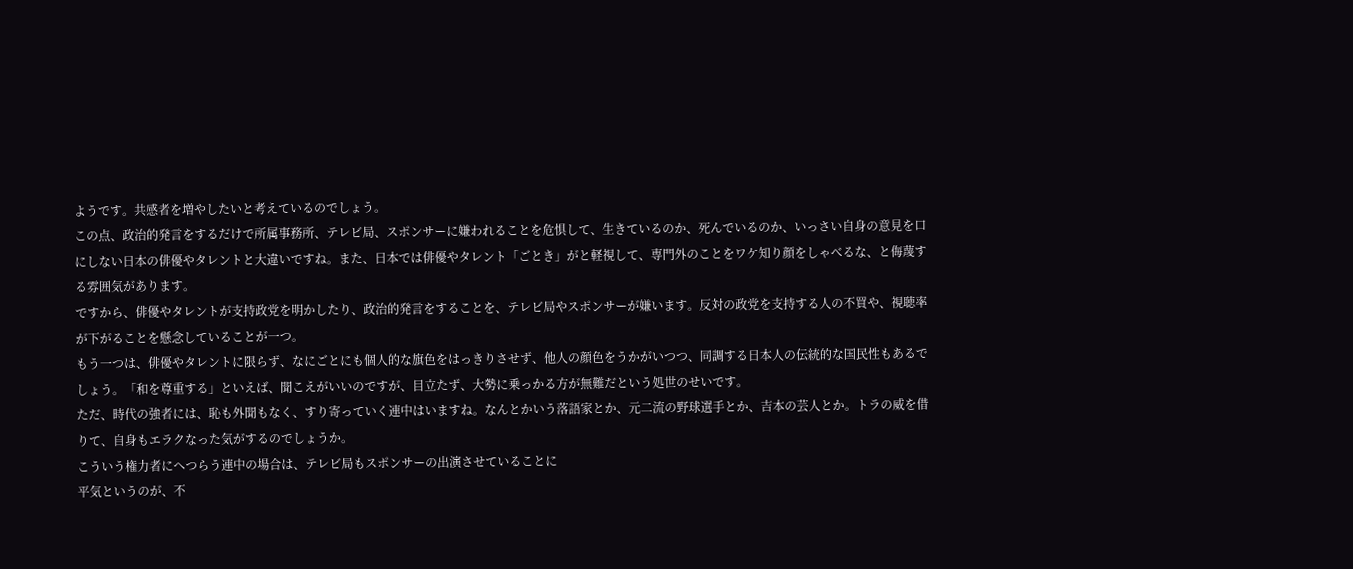ようです。共感者を増やしたいと考えているのでしょう。
この点、政治的発言をするだけで所属事務所、テレビ局、スポンサーに嫌われることを危惧して、生きているのか、死んでいるのか、いっさい自身の意見を口にしない日本の俳優やタレントと大違いですね。また、日本では俳優やタレント「ごとき」がと軽視して、専門外のことをワケ知り顔をしゃべるな、と侮蔑する雰囲気があります。
ですから、俳優やタレントが支持政党を明かしたり、政治的発言をすることを、テレビ局やスポンサーが嫌います。反対の政党を支持する人の不買や、視聴率が下がることを懸念していることが一つ。
もう一つは、俳優やタレントに限らず、なにごとにも個人的な旗色をはっきりさせず、他人の顔色をうかがいつつ、同調する日本人の伝統的な国民性もあるでしょう。「和を尊重する」といえば、聞こえがいいのですが、目立たず、大勢に乗っかる方が無難だという処世のせいです。
ただ、時代の強者には、恥も外聞もなく、すり寄っていく連中はいますね。なんとかいう落語家とか、元二流の野球選手とか、吉本の芸人とか。トラの威を借りて、自身もエラクなった気がするのでしょうか。
こういう権力者にへつらう連中の場合は、テレビ局もスポンサーの出演させていることに
平気というのが、不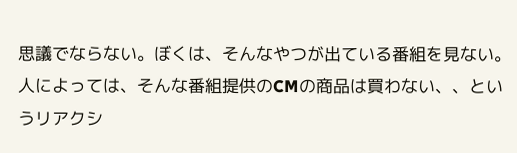思議でならない。ぼくは、そんなやつが出ている番組を見ない。人によっては、そんな番組提供のCMの商品は買わない、、というリアクシ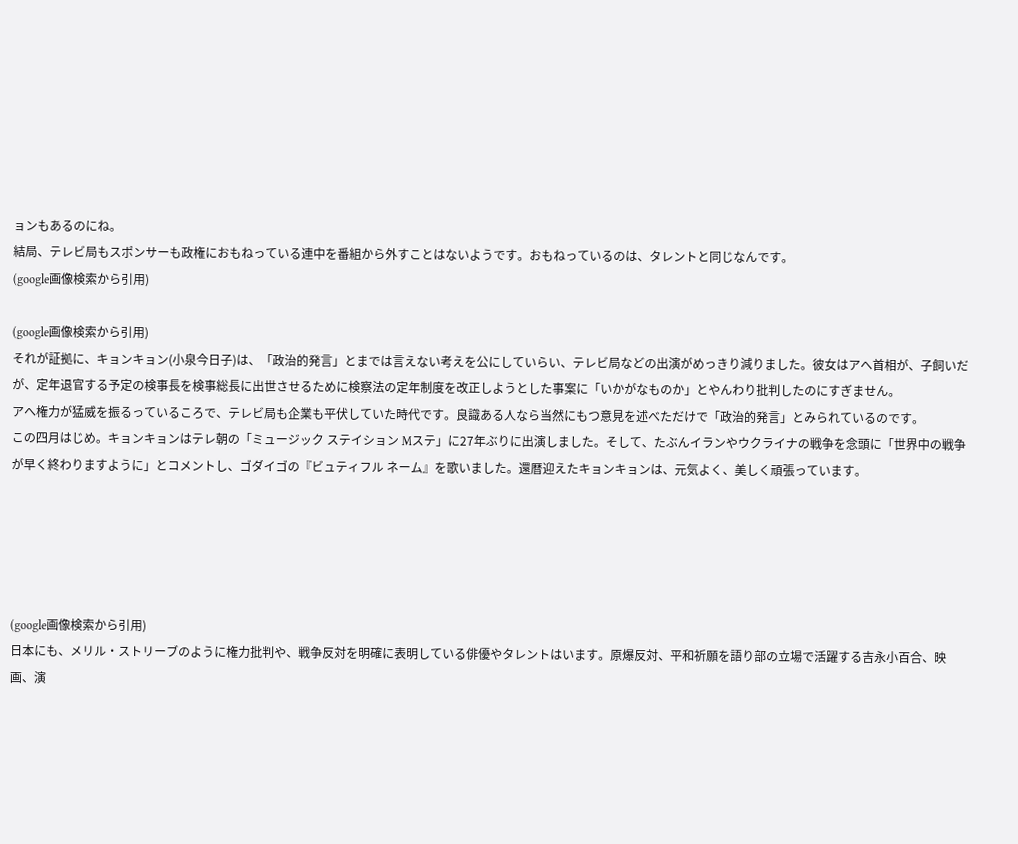ョンもあるのにね。
結局、テレビ局もスポンサーも政権におもねっている連中を番組から外すことはないようです。おもねっているのは、タレントと同じなんです。
(google画像検索から引用)

(google画像検索から引用)
それが証拠に、キョンキョン(小泉今日子)は、「政治的発言」とまでは言えない考えを公にしていらい、テレビ局などの出演がめっきり減りました。彼女はアへ首相が、子飼いだが、定年退官する予定の検事長を検事総長に出世させるために検察法の定年制度を改正しようとした事案に「いかがなものか」とやんわり批判したのにすぎません。
アへ権力が猛威を振るっているころで、テレビ局も企業も平伏していた時代です。良識ある人なら当然にもつ意見を述べただけで「政治的発言」とみられているのです。
この四月はじめ。キョンキョンはテレ朝の「ミュージック ステイション Mステ」に27年ぶりに出演しました。そして、たぶんイランやウクライナの戦争を念頭に「世界中の戦争が早く終わりますように」とコメントし、ゴダイゴの『ビュティフル ネーム』を歌いました。還暦迎えたキョンキョンは、元気よく、美しく頑張っています。





(google画像検索から引用)
日本にも、メリル・ストリーブのように権力批判や、戦争反対を明確に表明している俳優やタレントはいます。原爆反対、平和祈願を語り部の立場で活躍する吉永小百合、映画、演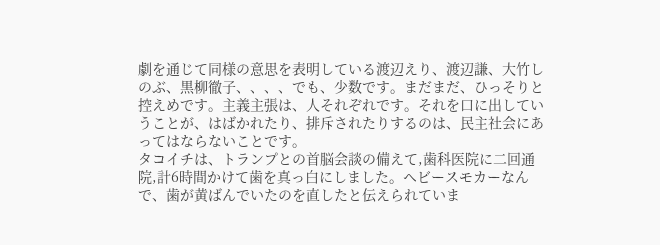劇を通じて同様の意思を表明している渡辺えり、渡辺謙、大竹しのぶ、黒柳徹子、、、、でも、少数です。まだまだ、ひっそりと控えめです。主義主張は、人それぞれです。それを口に出していうことが、はばかれたり、排斥されたりするのは、民主社会にあってはならないことです。
タコイチは、トランプとの首脳会談の備えて,歯科医院に二回通院,計6時間かけて歯を真っ白にしました。ヘビースモカーなんで、歯が黄ばんでいたのを直したと伝えられていま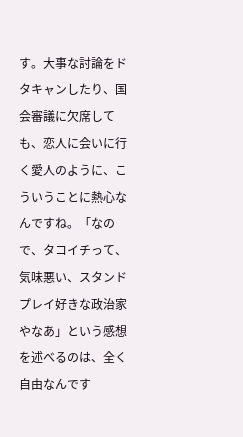す。大事な討論をドタキャンしたり、国会審議に欠席しても、恋人に会いに行く愛人のように、こういうことに熱心なんですね。「なので、タコイチって、気味悪い、スタンドプレイ好きな政治家やなあ」という感想を述べるのは、全く自由なんです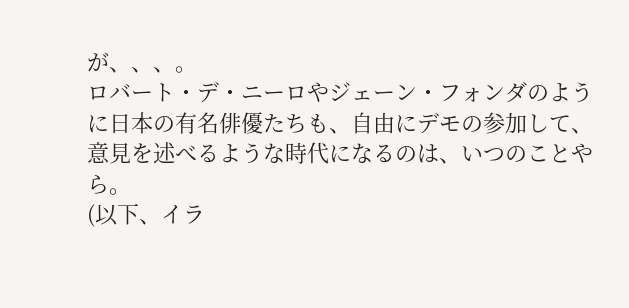が、、、。
ロバート・デ・ニーロやジェーン・フォンダのように日本の有名俳優たちも、自由にデモの参加して、意見を述べるような時代になるのは、いつのことやら。
(以下、イラ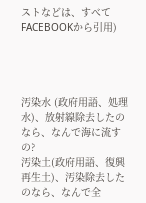ストなどは、すべてFACEBOOKから引用)




汚染水 (政府用語、処理水)、放射線除去したのなら、なんで海に流すの?
汚染土(政府用語、復興再生土)、汚染除去したのなら、なんで全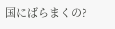国にばらまくの?